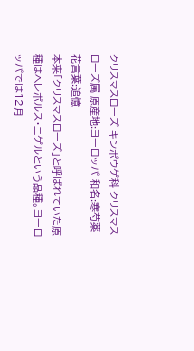クリスマスローズ キンポウゲ科 クリスマスローズ属 原産地:ヨーロッパ 和名:寒芍薬 花言葉:追憶
本来「クリスマスローズ」と呼ばれていた原種はヘレボルス・ニゲルという品種。ヨーロッパでは12月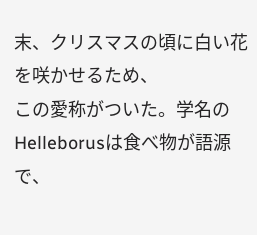末、クリスマスの頃に白い花を咲かせるため、
この愛称がついた。学名のHelleborusは食べ物が語源で、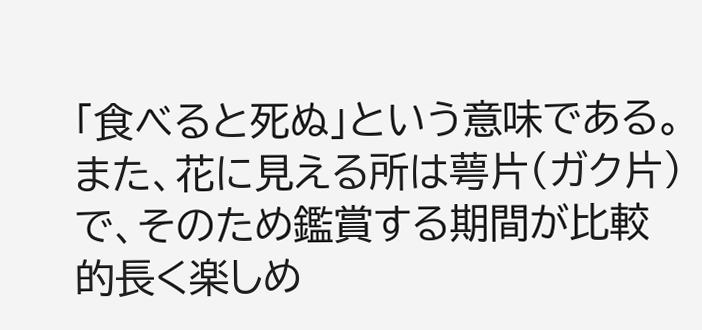「食べると死ぬ」という意味である。
また、花に見える所は萼片(ガク片)で、そのため鑑賞する期間が比較的長く楽しめ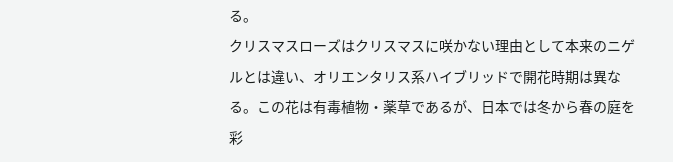る。
クリスマスローズはクリスマスに咲かない理由として本来のニゲルとは違い、オリエンタリス系ハイブリッドで開花時期は異なる。この花は有毒植物・薬草であるが、日本では冬から春の庭を彩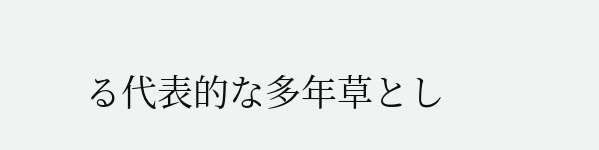る代表的な多年草とし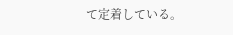て定着している。